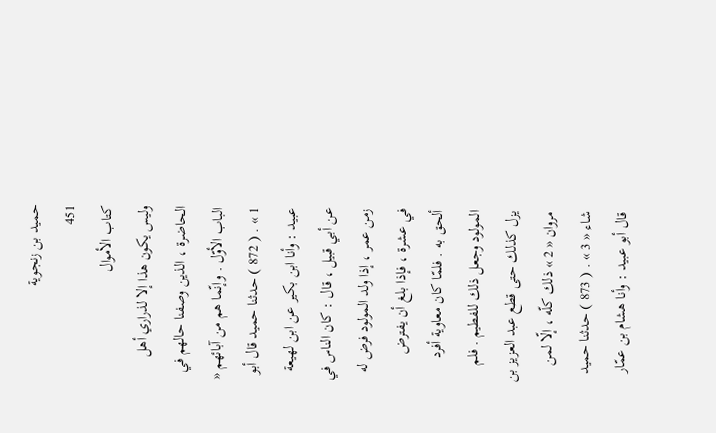حميد بن زنجوية
451
كتاب الأموال
وليس يكون هذا إلا لذراري أهل الحاضرة ، الذين وصفنا حالهم في الباب الأوّل . وإنّما هم من آبائهم « 1 » . ( 872 ) حدثنا حميد قال أبو عبيد : وأنا ابن بكير عن ابن لهيعة عن أبي قبيل ، قال : كان الناس في زمن عمر ، إذا ولد المولود فرض له في عشرة ، فإذا بلغ أن يفترض ألحق به . فلمّا كان معاوية أفرد المولود وجعل ذلك للفطيم . فلم يزل كذلك حتى قطع عبد العزيز بن مروان « 2 » ذلك كلّه ، إلّا لمن شاء « 3 » . ( 873 ) حدثنا حميد قال أبو عبيد : وأنا هشام بن عمّار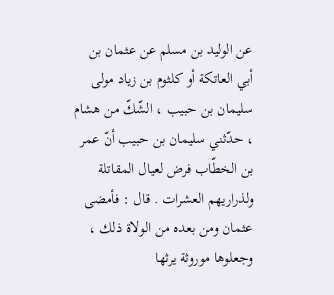عن الوليد بن مسلم عن عثمان بن أبي العاتكة أو كلثوم بن زياد مولى سليمان بن حبيب ، الشّكّ من هشام ، حدّثني سليمان بن حبيب أنّ عمر بن الخطّاب فرض لعيال المقاتلة ولذراريهم العشرات . قال : فأمضى عثمان ومن بعده من الولاة ذلك ، وجعلوها موروثة يرثها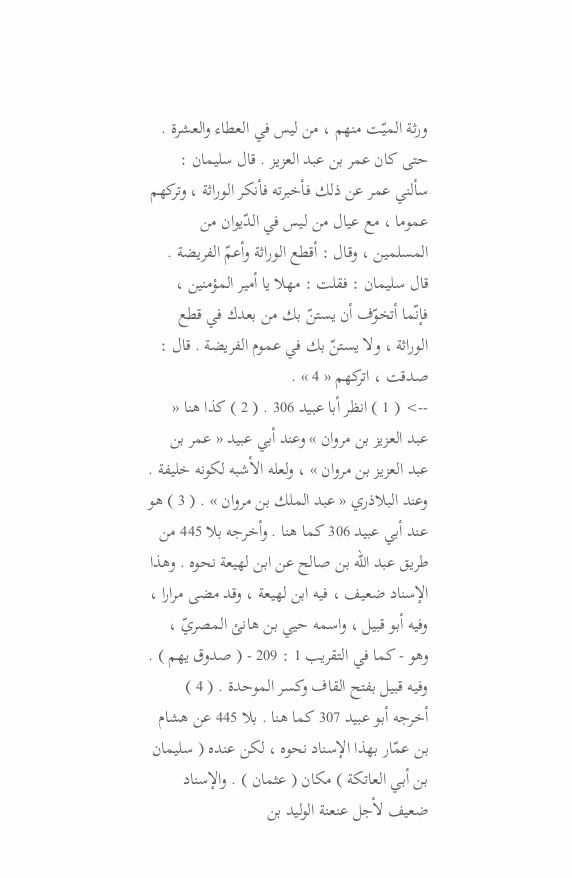ورثة الميّت منهم ، من ليس في العطاء والعشرة . حتى كان عمر بن عبد العزيز . قال سليمان : سألني عمر عن ذلك فأخبرته فأنكر الوراثة ، وتركهم عموما ، مع عيال من ليس في الدّيوان من المسلمين ، وقال : أقطع الوراثة وأعمّ الفريضة . قال سليمان : فقلت : مهلا يا أمير المؤمنين ، فإنّما أتخوّف أن يستنّ بك من بعدك في قطع الوراثة ، ولا يستنّ بك في عموم الفريضة . قال : صدقت ، اتركهم « 4 » .
--> ( 1 ) انظر أبا عبيد 306 . ( 2 ) كذا هنا « عبد العزيز بن مروان » وعند أبي عبيد « عمر بن عبد العزيز بن مروان » ، ولعله الأشبه لكونه خليفة . وعند البلاذري « عبد الملك بن مروان » . ( 3 ) هو عند أبي عبيد 306 كما هنا . وأخرجه بلا 445 من طريق عبد اللّه بن صالح عن ابن لهيعة نحوه . وهذا الإسناد ضعيف ، فيه ابن لهيعة ، وقد مضى مرارا ، وفيه أبو قبيل ، واسمه حيي بن هانئ المصريّ ، وهو - كما في التقريب 1 : 209 - ( صدوق يهم ) . وفيه قبيل بفتح القاف وكسر الموحدة . ( 4 ) أخرجه أبو عبيد 307 كما هنا . بلا 445 عن هشام بن عمّار بهذا الإسناد نحوه ، لكن عنده ( سليمان بن أبي العاتكة ) مكان ( عثمان ) . والإسناد ضعيف لأجل عنعنة الوليد بن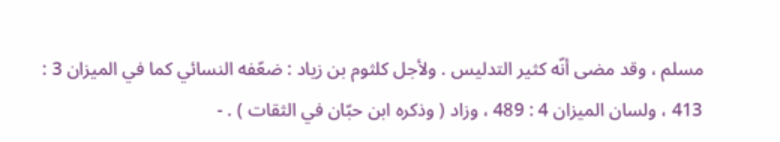مسلم ، وقد مضى أنّه كثير التدليس . ولأجل كلثوم بن زياد : ضعّفه النسائي كما في الميزان 3 : 413 ، ولسان الميزان 4 : 489 ، وزاد ( وذكره ابن حبّان في الثقات ) . -